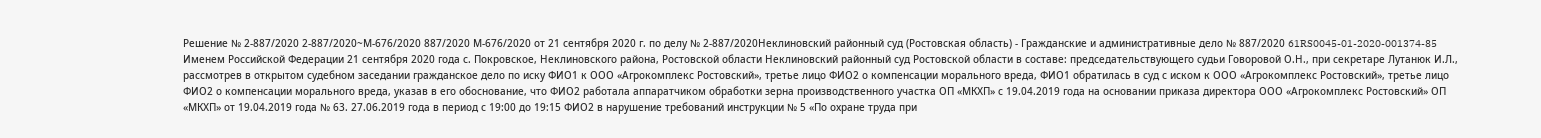Решение № 2-887/2020 2-887/2020~М-676/2020 887/2020 М-676/2020 от 21 сентября 2020 г. по делу № 2-887/2020Неклиновский районный суд (Ростовская область) - Гражданские и административные дело № 887/2020 61RS0045-01-2020-001374-85 Именем Российской Федерации 21 сентября 2020 года с. Покровское, Неклиновского района, Ростовской области Неклиновский районный суд Ростовской области в составе: председательствующего судьи Говоровой О.Н., при секретаре Лутанюк И.Л., рассмотрев в открытом судебном заседании гражданское дело по иску ФИО1 к ООО «Агрокомплекс Ростовский», третье лицо ФИО2 о компенсации морального вреда, ФИО1 обратилась в суд с иском к ООО «Агрокомплекс Ростовский», третье лицо ФИО2 о компенсации морального вреда, указав в его обоснование, что ФИО2 работала аппаратчиком обработки зерна производственного участка ОП «МКХП» с 19.04.2019 года на основании приказа директора ООО «Агрокомплекс Ростовский» ОП «МКХП» от 19.04.2019 года № 63. 27.06.2019 года в период с 19:00 до 19:15 ФИО2 в нарушение требований инструкции № 5 «По охране труда при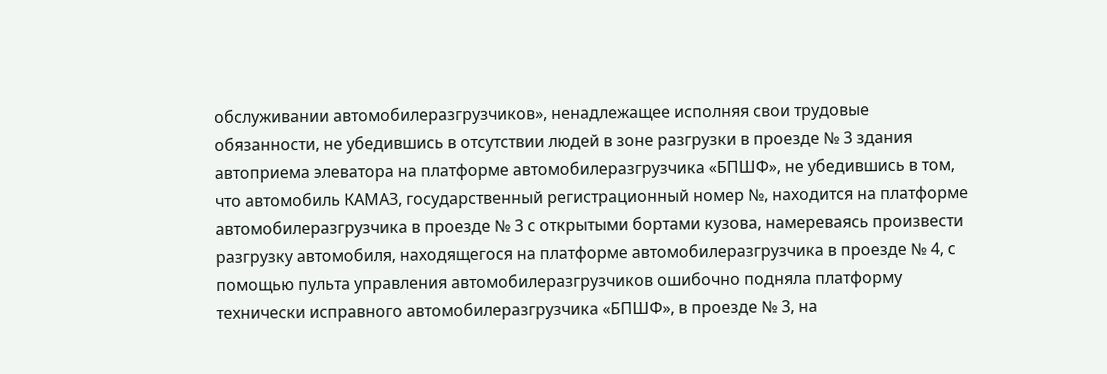обслуживании автомобилеразгрузчиков», ненадлежащее исполняя свои трудовые обязанности, не убедившись в отсутствии людей в зоне разгрузки в проезде № 3 здания автоприема элеватора на платформе автомобилеразгрузчика «БПШФ», не убедившись в том, что автомобиль КАМАЗ, государственный регистрационный номер №, находится на платформе автомобилеразгрузчика в проезде № 3 с открытыми бортами кузова, намереваясь произвести разгрузку автомобиля, находящегося на платформе автомобилеразгрузчика в проезде № 4, с помощью пульта управления автомобилеразгрузчиков ошибочно подняла платформу технически исправного автомобилеразгрузчика «БПШФ», в проезде № 3, на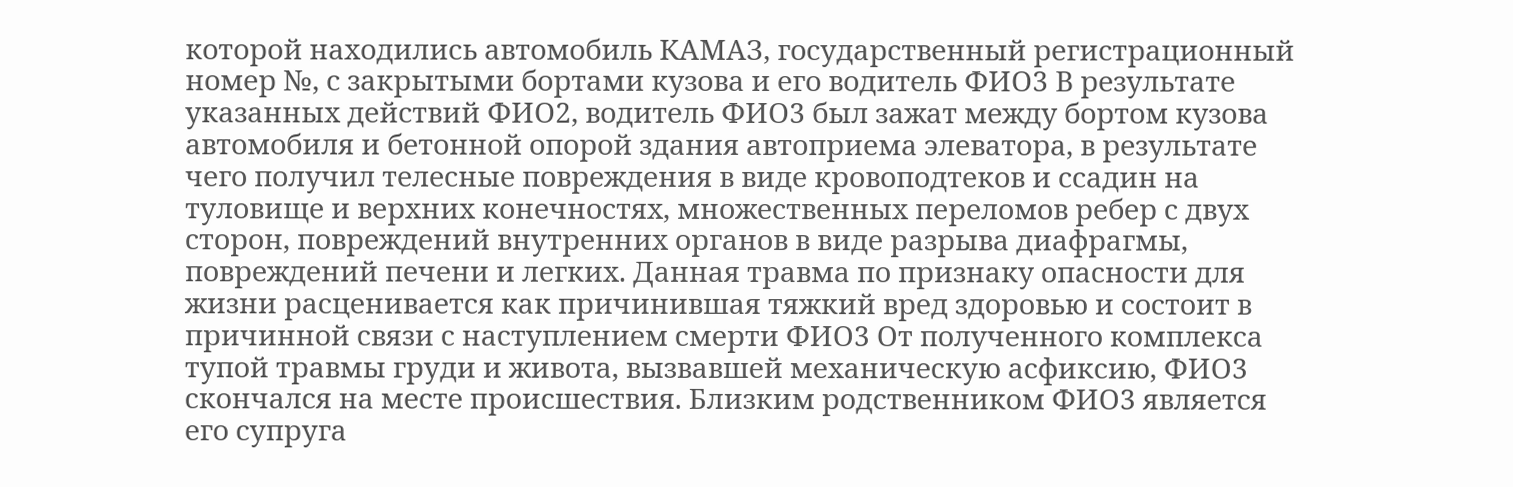которой находились автомобиль КАМАЗ, государственный регистрационный номер №, с закрытыми бортами кузова и его водитель ФИО3 В результате указанных действий ФИО2, водитель ФИО3 был зажат между бортом кузова автомобиля и бетонной опорой здания автоприема элеватора, в результате чего получил телесные повреждения в виде кровоподтеков и ссадин на туловище и верхних конечностях, множественных переломов ребер с двух сторон, повреждений внутренних органов в виде разрыва диафрагмы, повреждений печени и легких. Данная травма по признаку опасности для жизни расценивается как причинившая тяжкий вред здоровью и состоит в причинной связи с наступлением смерти ФИО3 От полученного комплекса тупой травмы груди и живота, вызвавшей механическую асфиксию, ФИО3 скончался на месте происшествия. Близким родственником ФИО3 является его супруга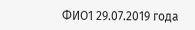ФИО1 29.07.2019 года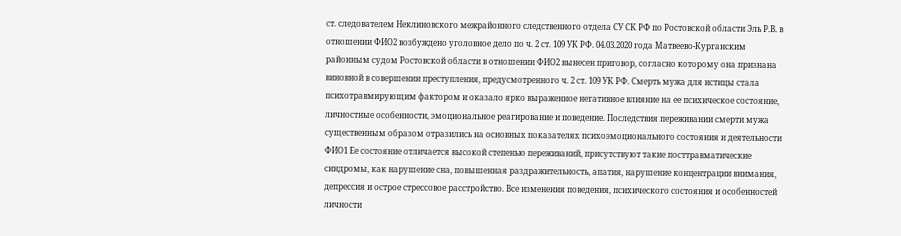ст. следователем Неклиновского межрайонного следственного отдела СУ СК РФ по Ростовской области Эль Р.В. в отношении ФИО2 возбуждено уголовное дело по ч. 2 ст. 109 УК РФ. 04.03.2020 года Матвеево-Курганским районным судом Ростовской области в отношении ФИО2 вынесен приговор, согласно которому она признана виновной в совершении преступления, предусмотренного ч. 2 ст. 109 УК РФ. Смерть мужа для истицы стала психотравмирующим фактором и оказало ярко выраженное негативное влияние на ее психическое состояние, личностные особенности, эмоциональное реагирование и поведение. Последствия переживании смерти мужа существенным образом отразились на основных показателях психоэмоционального состояния и деятельности ФИО1 Ее состояние отличается высокой степенью переживаний, присутствуют такие посттравматические синдромы, как нарушение сна, повышенная раздражительность, апатия, нарушение концентрации внимания, депрессия и острое стрессовое расстройство. Все изменения поведения, психического состояния и особенностей личности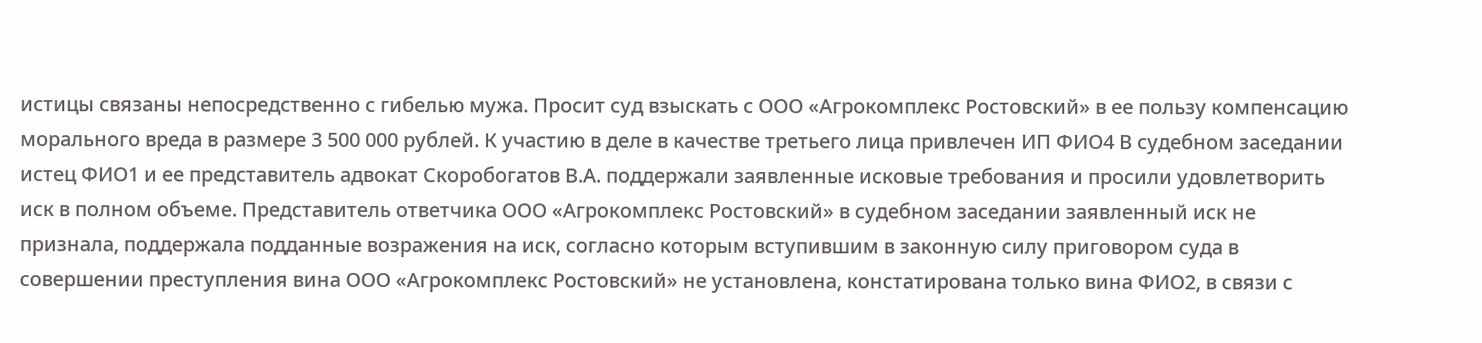истицы связаны непосредственно с гибелью мужа. Просит суд взыскать с ООО «Агрокомплекс Ростовский» в ее пользу компенсацию морального вреда в размере 3 500 000 рублей. К участию в деле в качестве третьего лица привлечен ИП ФИО4 В судебном заседании истец ФИО1 и ее представитель адвокат Скоробогатов В.А. поддержали заявленные исковые требования и просили удовлетворить иск в полном объеме. Представитель ответчика ООО «Агрокомплекс Ростовский» в судебном заседании заявленный иск не признала, поддержала подданные возражения на иск, согласно которым вступившим в законную силу приговором суда в совершении преступления вина ООО «Агрокомплекс Ростовский» не установлена, констатирована только вина ФИО2, в связи с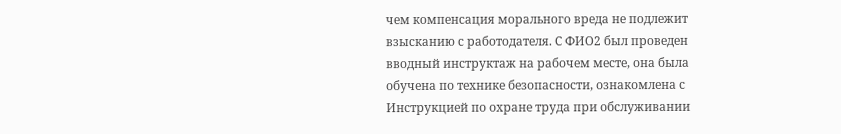чем компенсация морального вреда не подлежит взысканию с работодателя. С ФИО2 был проведен вводный инструктаж на рабочем месте, она была обучена по технике безопасности, ознакомлена с Инструкцией по охране труда при обслуживании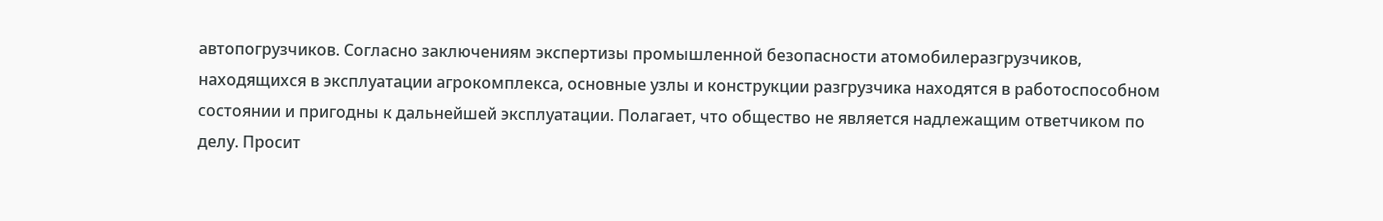автопогрузчиков. Согласно заключениям экспертизы промышленной безопасности атомобилеразгрузчиков, находящихся в эксплуатации агрокомплекса, основные узлы и конструкции разгрузчика находятся в работоспособном состоянии и пригодны к дальнейшей эксплуатации. Полагает, что общество не является надлежащим ответчиком по делу. Просит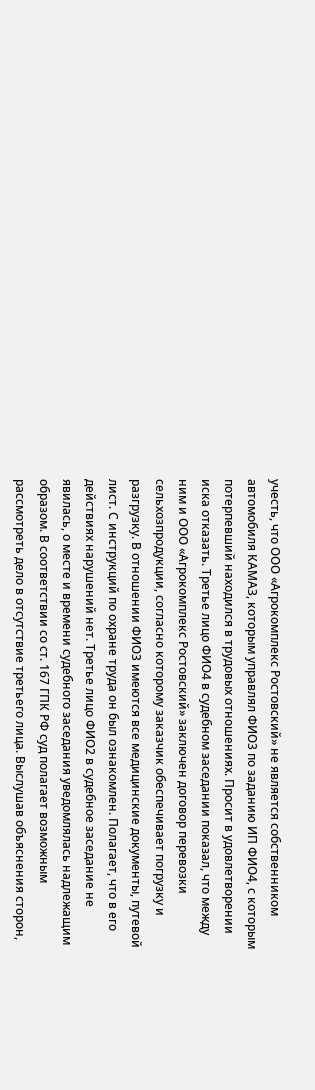учесть, что ООО «Агрокомплекс Ростовский» не является собственником автомобиля КАМАЗ, которым управлял ФИО3 по заданию ИП ФИО4, с которым потерпевший находился в трудовых отношениях. Просит в удовлетворении иска отказать. Третье лицо ФИО4 в судебном заседании показал, что между ним и ООО «Агрокомплекс Ростовский» заключен договор перевозки сельхозпродукции, согласно которому заказчик обеспечивает погрузку и разгрузку. В отношении ФИО3 имеются все медицинские документы, путевой лист. С инструкций по охране труда он был ознакомлен. Полагает, что в его действиях нарушений нет. Третье лицо ФИО2 в судебное заседание не явилась, о месте и времени судебного заседания уведомлялась надлежащим образом. В соответствии со ст. 167 ГПК РФ суд полагает возможным рассмотреть дело в отсутствие третьего лица. Выслушав объяснения сторон,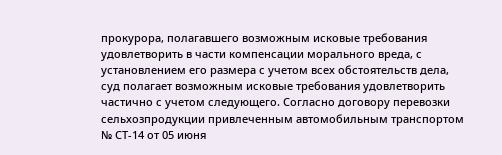прокурора, полагавшего возможным исковые требования удовлетворить в части компенсации морального вреда, с установлением его размера с учетом всех обстоятельств дела, суд полагает возможным исковые требования удовлетворить частично с учетом следующего. Согласно договору перевозки сельхозпродукции привлеченным автомобильным транспортом № СТ-14 от 05 июня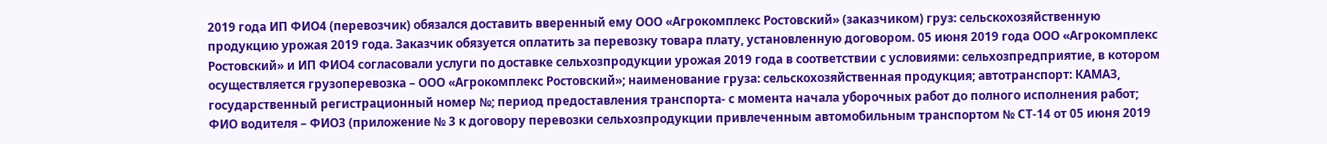2019 года ИП ФИО4 (перевозчик) обязался доставить вверенный ему ООО «Агрокомплекс Ростовский» (заказчиком) груз: сельскохозяйственную продукцию урожая 2019 года. Заказчик обязуется оплатить за перевозку товара плату, установленную договором. 05 июня 2019 года ООО «Агрокомплекс Ростовский» и ИП ФИО4 согласовали услуги по доставке сельхозпродукции урожая 2019 года в соответствии с условиями: сельхозпредприятие, в котором осуществляется грузоперевозка – ООО «Агрокомплекс Ростовский»; наименование груза: сельскохозяйственная продукция; автотранспорт: КАМАЗ, государственный регистрационный номер №; период предоставления транспорта- с момента начала уборочных работ до полного исполнения работ; ФИО водителя – ФИО3 (приложение № 3 к договору перевозки сельхозпродукции привлеченным автомобильным транспортом № СТ-14 от 05 июня 2019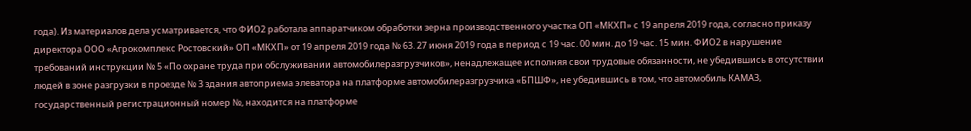года). Из материалов дела усматривается, что ФИО2 работала аппаратчиком обработки зерна производственного участка ОП «МКХП» с 19 апреля 2019 года, согласно приказу директора ООО «Агрокомплекс Ростовский» ОП «МКХП» от 19 апреля 2019 года № 63. 27 июня 2019 года в период с 19 час. 00 мин. до 19 час. 15 мин. ФИО2 в нарушение требований инструкции № 5 «По охране труда при обслуживании автомобилеразгрузчиков», ненадлежащее исполняя свои трудовые обязанности, не убедившись в отсутствии людей в зоне разгрузки в проезде № 3 здания автоприема элеватора на платформе автомобилеразгрузчика «БПШФ», не убедившись в том, что автомобиль КАМАЗ, государственный регистрационный номер №, находится на платформе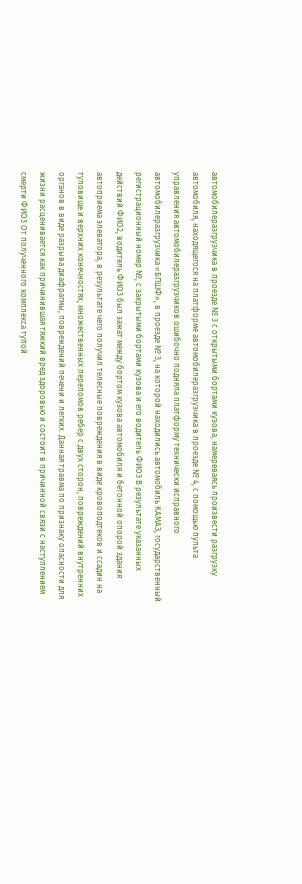автомобилеразгрузчика в проезде № 3 с открытыми бортами кузова, намереваясь произвести разгрузку автомобиля, находящегося на платформе автомобилеразгрузчика в проезде № 4, с помощью пульта управления автомобилеразгрузчиков ошибочно подняла платформу технически исправного автомобилеразгрузчика «БПШФ», в проезде № 3, на которой находились автомобиль КАМАЗ, государственный регистрационный номер №, с закрытыми бортами кузова и его водитель ФИО3 В результате указанных действий ФИО2, водитель ФИО3 был зажат между бортом кузова автомобиля и бетонной опорой здания автоприема элеватора, в результате чего получил телесные повреждения в виде кровоподтеков и ссадин на туловище и верхних конечностях, множественных переломов ребер с двух сторон, повреждений внутренних органов в виде разрыва диафрагмы, повреждений печени и легких. Данная травма по признаку опасности для жизни расценивается как причинившая тяжкий вред здоровью и состоит в причинной связи с наступлением смерти ФИО3 От полученного комплекса тупой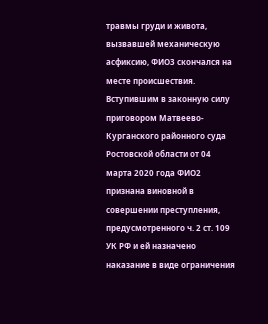травмы груди и живота, вызвавшей механическую асфиксию, ФИО3 скончался на месте происшествия. Вступившим в законную силу приговором Матвеево-Курганского районного суда Ростовской области от 04 марта 2020 года ФИО2 признана виновной в совершении преступления, предусмотренного ч. 2 ст. 109 УК РФ и ей назначено наказание в виде ограничения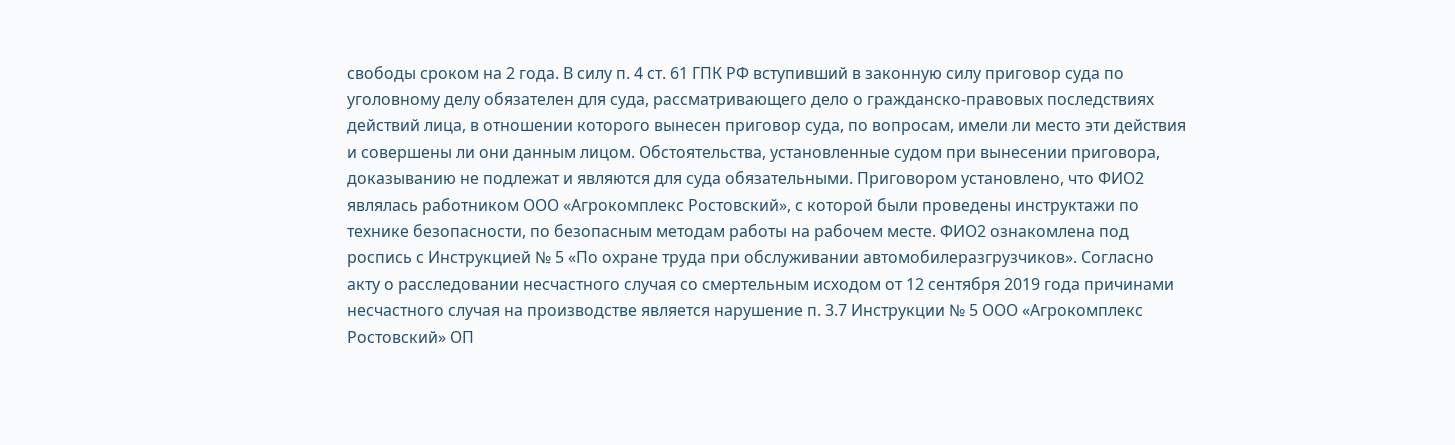свободы сроком на 2 года. В силу п. 4 ст. 61 ГПК РФ вступивший в законную силу приговор суда по уголовному делу обязателен для суда, рассматривающего дело о гражданско-правовых последствиях действий лица, в отношении которого вынесен приговор суда, по вопросам, имели ли место эти действия и совершены ли они данным лицом. Обстоятельства, установленные судом при вынесении приговора, доказыванию не подлежат и являются для суда обязательными. Приговором установлено, что ФИО2 являлась работником ООО «Агрокомплекс Ростовский», с которой были проведены инструктажи по технике безопасности, по безопасным методам работы на рабочем месте. ФИО2 ознакомлена под роспись с Инструкцией № 5 «По охране труда при обслуживании автомобилеразгрузчиков». Согласно акту о расследовании несчастного случая со смертельным исходом от 12 сентября 2019 года причинами несчастного случая на производстве является нарушение п. 3.7 Инструкции № 5 ООО «Агрокомплекс Ростовский» ОП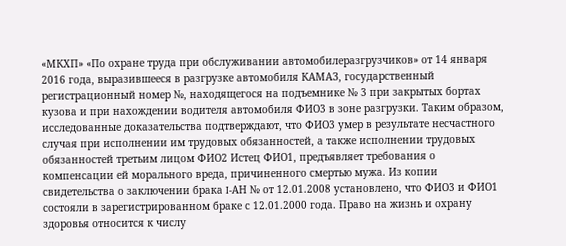«МКХП» «По охране труда при обслуживании автомобилеразгрузчиков» от 14 января 2016 года, выразившееся в разгрузке автомобиля КАМАЗ, государственный регистрационный номер №, находящегося на подъемнике № 3 при закрытых бортах кузова и при нахождении водителя автомобиля ФИО3 в зоне разгрузки. Таким образом, исследованные доказательства подтверждают, что ФИО3 умер в результате несчастного случая при исполнении им трудовых обязанностей, а также исполнении трудовых обязанностей третьим лицом ФИО2 Истец ФИО1, предъявляет требования о компенсации ей морального вреда, причиненного смертью мужа. Из копии свидетельства о заключении брака I-АН № от 12.01.2008 установлено, что ФИО3 и ФИО1 состояли в зарегистрированном браке с 12.01.2000 года. Право на жизнь и охрану здоровья относится к числу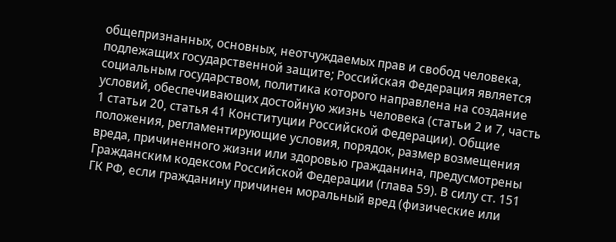общепризнанных, основных, неотчуждаемых прав и свобод человека, подлежащих государственной защите; Российская Федерация является социальным государством, политика которого направлена на создание условий, обеспечивающих достойную жизнь человека (статьи 2 и 7, часть 1 статьи 20, статья 41 Конституции Российской Федерации). Общие положения, регламентирующие условия, порядок, размер возмещения вреда, причиненного жизни или здоровью гражданина, предусмотрены Гражданским кодексом Российской Федерации (глава 59). В силу ст. 151 ГК РФ, если гражданину причинен моральный вред (физические или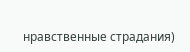нравственные страдания)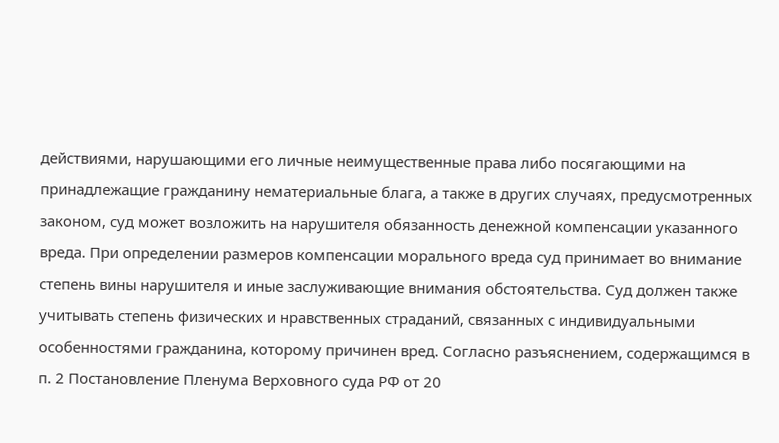действиями, нарушающими его личные неимущественные права либо посягающими на принадлежащие гражданину нематериальные блага, а также в других случаях, предусмотренных законом, суд может возложить на нарушителя обязанность денежной компенсации указанного вреда. При определении размеров компенсации морального вреда суд принимает во внимание степень вины нарушителя и иные заслуживающие внимания обстоятельства. Суд должен также учитывать степень физических и нравственных страданий, связанных с индивидуальными особенностями гражданина, которому причинен вред. Согласно разъяснением, содержащимся в п. 2 Постановление Пленума Верховного суда РФ от 20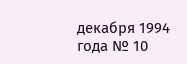декабря 1994 года № 10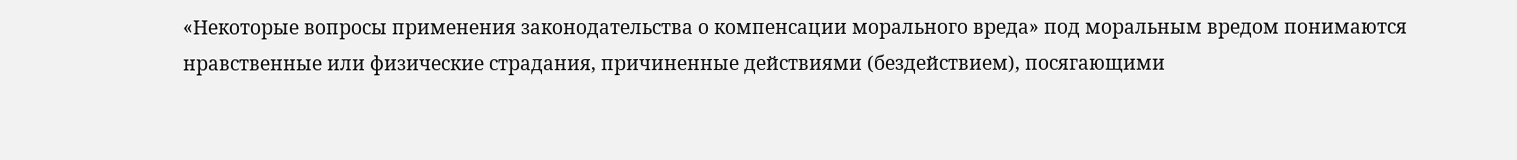«Некоторые вопросы применения законодательства о компенсации морального вреда» под моральным вредом понимаются нравственные или физические страдания, причиненные действиями (бездействием), посягающими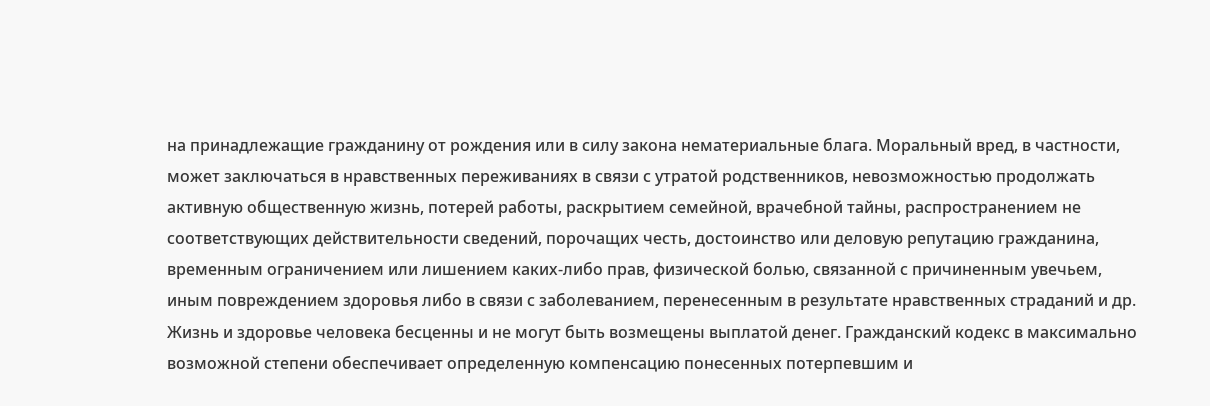на принадлежащие гражданину от рождения или в силу закона нематериальные блага. Моральный вред, в частности, может заключаться в нравственных переживаниях в связи с утратой родственников, невозможностью продолжать активную общественную жизнь, потерей работы, раскрытием семейной, врачебной тайны, распространением не соответствующих действительности сведений, порочащих честь, достоинство или деловую репутацию гражданина, временным ограничением или лишением каких-либо прав, физической болью, связанной с причиненным увечьем, иным повреждением здоровья либо в связи с заболеванием, перенесенным в результате нравственных страданий и др. Жизнь и здоровье человека бесценны и не могут быть возмещены выплатой денег. Гражданский кодекс в максимально возможной степени обеспечивает определенную компенсацию понесенных потерпевшим и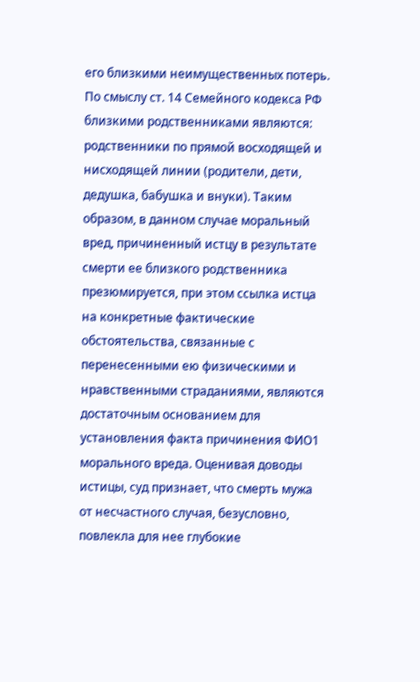его близкими неимущественных потерь. По смыслу ст. 14 Семейного кодекса РФ близкими родственниками являются: родственники по прямой восходящей и нисходящей линии (родители, дети, дедушка, бабушка и внуки). Таким образом, в данном случае моральный вред, причиненный истцу в результате смерти ее близкого родственника презюмируется, при этом ссылка истца на конкретные фактические обстоятельства, связанные с перенесенными ею физическими и нравственными страданиями, являются достаточным основанием для установления факта причинения ФИО1 морального вреда. Оценивая доводы истицы, суд признает, что смерть мужа от несчастного случая, безусловно, повлекла для нее глубокие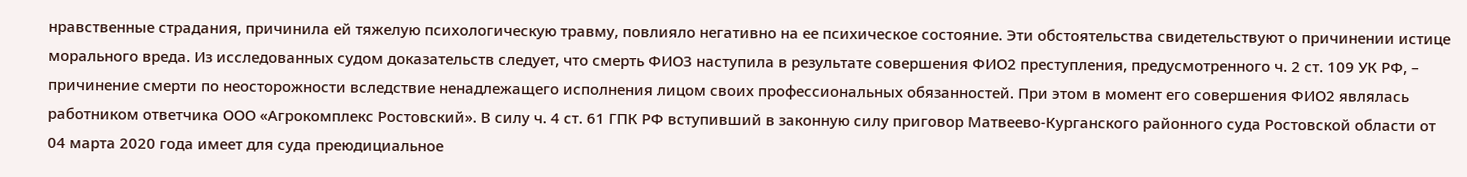нравственные страдания, причинила ей тяжелую психологическую травму, повлияло негативно на ее психическое состояние. Эти обстоятельства свидетельствуют о причинении истице морального вреда. Из исследованных судом доказательств следует, что смерть ФИО3 наступила в результате совершения ФИО2 преступления, предусмотренного ч. 2 ст. 109 УК РФ, – причинение смерти по неосторожности вследствие ненадлежащего исполнения лицом своих профессиональных обязанностей. При этом в момент его совершения ФИО2 являлась работником ответчика ООО «Агрокомплекс Ростовский». В силу ч. 4 ст. 61 ГПК РФ вступивший в законную силу приговор Матвеево-Курганского районного суда Ростовской области от 04 марта 2020 года имеет для суда преюдициальное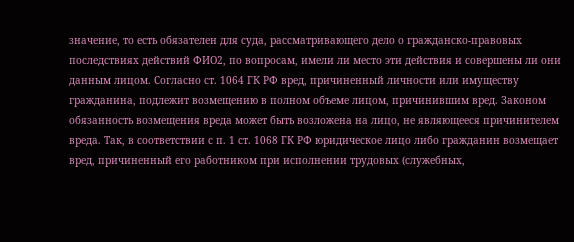значение, то есть обязателен для суда, рассматривающего дело о гражданско-правовых последствиях действий ФИО2, по вопросам, имели ли место эти действия и совершены ли они данным лицом. Согласно ст. 1064 ГК РФ вред, причиненный личности или имуществу гражданина, подлежит возмещению в полном объеме лицом, причинившим вред. Законом обязанность возмещения вреда может быть возложена на лицо, не являющееся причинителем вреда. Так, в соответствии с п. 1 ст. 1068 ГК РФ юридическое лицо либо гражданин возмещает вред, причиненный его работником при исполнении трудовых (служебных,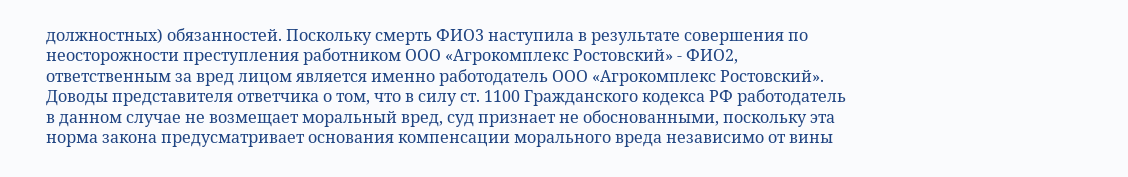должностных) обязанностей. Поскольку смерть ФИО3 наступила в результате совершения по неосторожности преступления работником ООО «Агрокомплекс Ростовский» - ФИО2, ответственным за вред лицом является именно работодатель ООО «Агрокомплекс Ростовский». Доводы представителя ответчика о том, что в силу ст. 1100 Гражданского кодекса РФ работодатель в данном случае не возмещает моральный вред, суд признает не обоснованными, поскольку эта норма закона предусматривает основания компенсации морального вреда независимо от вины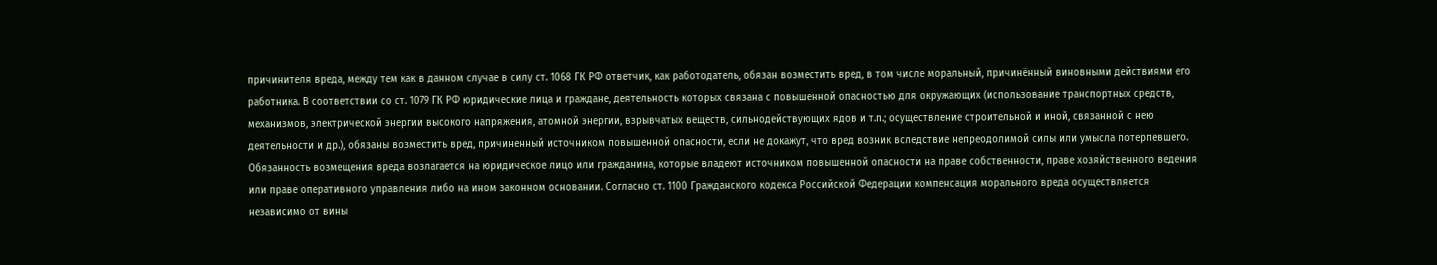причинителя вреда, между тем как в данном случае в силу ст. 1068 ГК РФ ответчик, как работодатель, обязан возместить вред, в том числе моральный, причинённый виновными действиями его работника. В соответствии со ст. 1079 ГК РФ юридические лица и граждане, деятельность которых связана с повышенной опасностью для окружающих (использование транспортных средств, механизмов, электрической энергии высокого напряжения, атомной энергии, взрывчатых веществ, сильнодействующих ядов и т.п.; осуществление строительной и иной, связанной с нею деятельности и др.), обязаны возместить вред, причиненный источником повышенной опасности, если не докажут, что вред возник вследствие непреодолимой силы или умысла потерпевшего. Обязанность возмещения вреда возлагается на юридическое лицо или гражданина, которые владеют источником повышенной опасности на праве собственности, праве хозяйственного ведения или праве оперативного управления либо на ином законном основании. Согласно ст. 1100 Гражданского кодекса Российской Федерации компенсация морального вреда осуществляется независимо от вины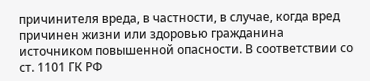причинителя вреда, в частности, в случае, когда вред причинен жизни или здоровью гражданина источником повышенной опасности. В соответствии со ст. 1101 ГК РФ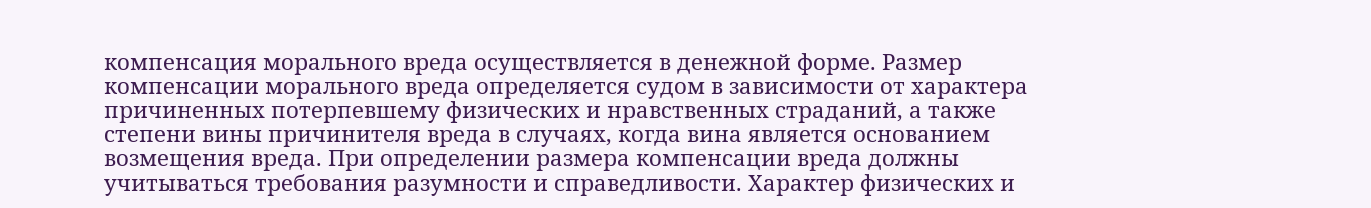компенсация морального вреда осуществляется в денежной форме. Размер компенсации морального вреда определяется судом в зависимости от характера причиненных потерпевшему физических и нравственных страданий, а также степени вины причинителя вреда в случаях, когда вина является основанием возмещения вреда. При определении размера компенсации вреда должны учитываться требования разумности и справедливости. Характер физических и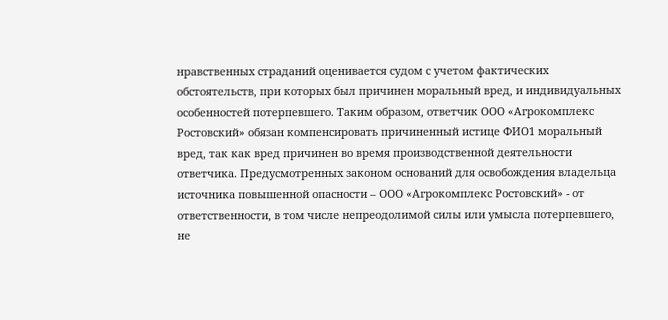нравственных страданий оценивается судом с учетом фактических обстоятельств, при которых был причинен моральный вред, и индивидуальных особенностей потерпевшего. Таким образом, ответчик ООО «Агрокомплекс Ростовский» обязан компенсировать причиненный истице ФИО1 моральный вред, так как вред причинен во время производственной деятельности ответчика. Предусмотренных законом оснований для освобождения владельца источника повышенной опасности – ООО «Агрокомплекс Ростовский» - от ответственности, в том числе непреодолимой силы или умысла потерпевшего, не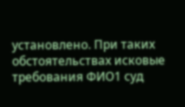установлено. При таких обстоятельствах исковые требования ФИО1 суд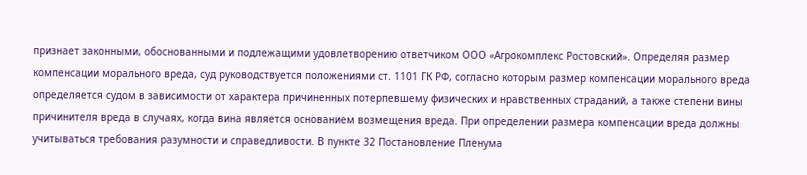признает законными, обоснованными и подлежащими удовлетворению ответчиком ООО «Агрокомплекс Ростовский». Определяя размер компенсации морального вреда, суд руководствуется положениями ст. 1101 ГК РФ, согласно которым размер компенсации морального вреда определяется судом в зависимости от характера причиненных потерпевшему физических и нравственных страданий, а также степени вины причинителя вреда в случаях, когда вина является основанием возмещения вреда. При определении размера компенсации вреда должны учитываться требования разумности и справедливости. В пункте 32 Постановление Пленума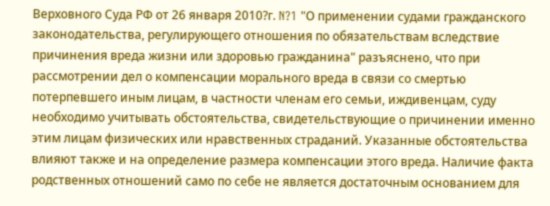Верховного Суда РФ от 26 января 2010?г. N?1 "О применении судами гражданского законодательства, регулирующего отношения по обязательствам вследствие причинения вреда жизни или здоровью гражданина" разъяснено, что при рассмотрении дел о компенсации морального вреда в связи со смертью потерпевшего иным лицам, в частности членам его семьи, иждивенцам, суду необходимо учитывать обстоятельства, свидетельствующие о причинении именно этим лицам физических или нравственных страданий. Указанные обстоятельства влияют также и на определение размера компенсации этого вреда. Наличие факта родственных отношений само по себе не является достаточным основанием для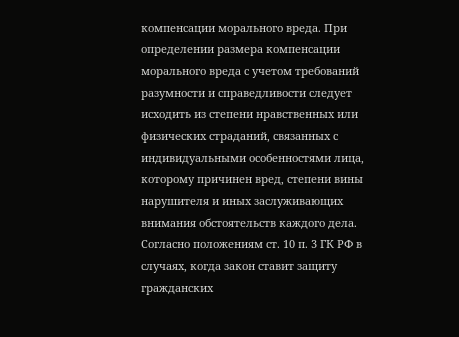компенсации морального вреда. При определении размера компенсации морального вреда с учетом требований разумности и справедливости следует исходить из степени нравственных или физических страданий, связанных с индивидуальными особенностями лица, которому причинен вред, степени вины нарушителя и иных заслуживающих внимания обстоятельств каждого дела. Согласно положениям ст. 10 п. 3 ГК РФ в случаях, когда закон ставит защиту гражданских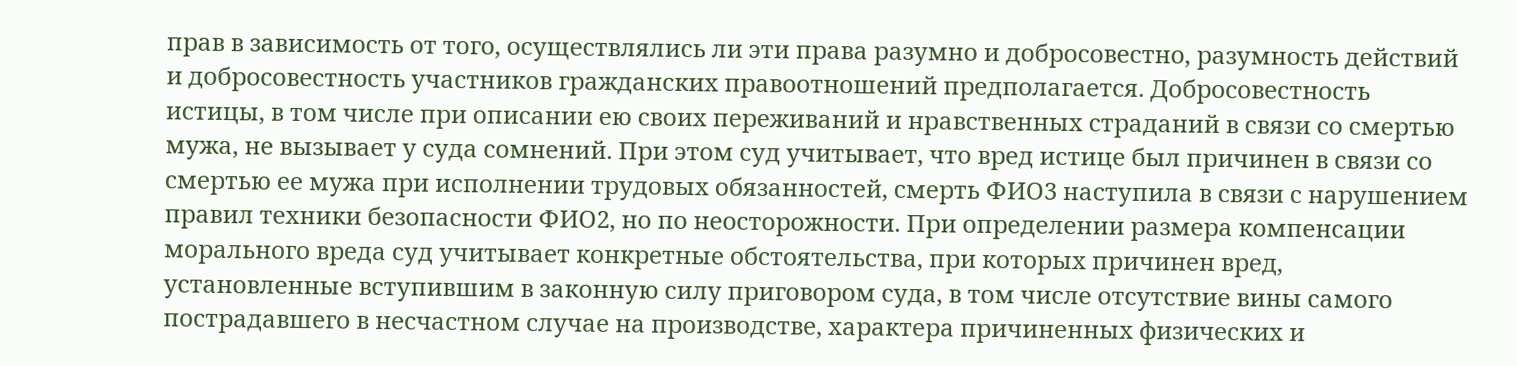прав в зависимость от того, осуществлялись ли эти права разумно и добросовестно, разумность действий и добросовестность участников гражданских правоотношений предполагается. Добросовестность истицы, в том числе при описании ею своих переживаний и нравственных страданий в связи со смертью мужа, не вызывает у суда сомнений. При этом суд учитывает, что вред истице был причинен в связи со смертью ее мужа при исполнении трудовых обязанностей, смерть ФИО3 наступила в связи с нарушением правил техники безопасности ФИО2, но по неосторожности. При определении размера компенсации морального вреда суд учитывает конкретные обстоятельства, при которых причинен вред, установленные вступившим в законную силу приговором суда, в том числе отсутствие вины самого пострадавшего в несчастном случае на производстве, характера причиненных физических и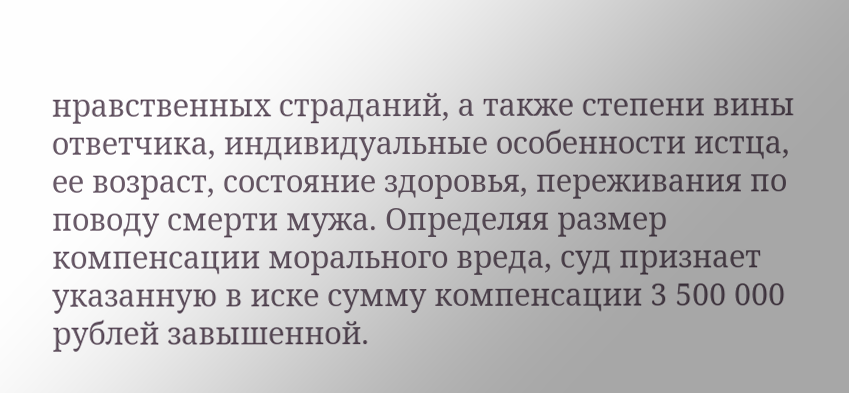нравственных страданий, а также степени вины ответчика, индивидуальные особенности истца, ее возраст, состояние здоровья, переживания по поводу смерти мужа. Определяя размер компенсации морального вреда, суд признает указанную в иске сумму компенсации 3 500 000 рублей завышенной.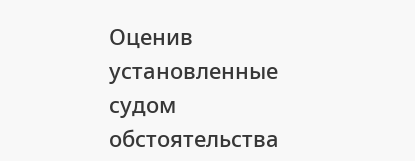Оценив установленные судом обстоятельства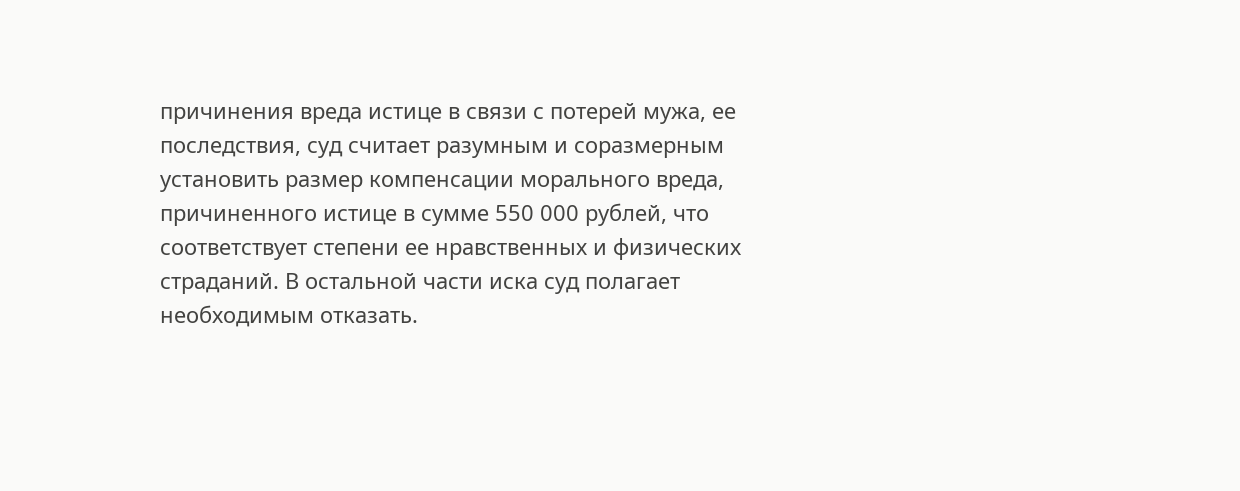причинения вреда истице в связи с потерей мужа, ее последствия, суд считает разумным и соразмерным установить размер компенсации морального вреда, причиненного истице в сумме 550 000 рублей, что соответствует степени ее нравственных и физических страданий. В остальной части иска суд полагает необходимым отказать.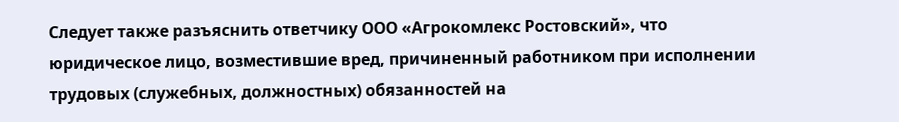Следует также разъяснить ответчику ООО «Агрокомлекс Ростовский», что юридическое лицо, возместившие вред, причиненный работником при исполнении трудовых (служебных, должностных) обязанностей на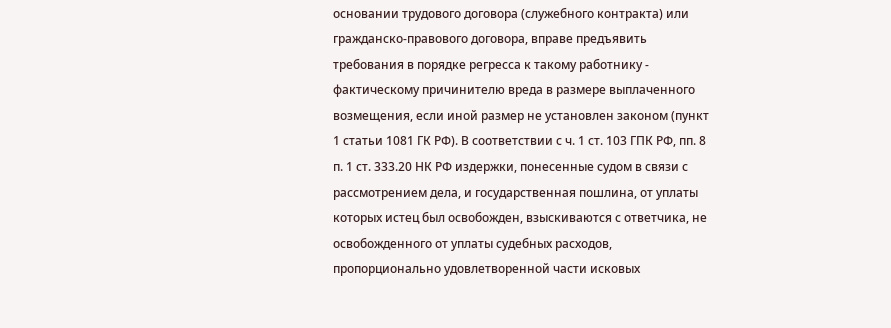основании трудового договора (служебного контракта) или гражданско-правового договора, вправе предъявить требования в порядке регресса к такому работнику - фактическому причинителю вреда в размере выплаченного возмещения, если иной размер не установлен законом (пункт 1 статьи 1081 ГК РФ). В соответствии с ч. 1 ст. 103 ГПК РФ, пп. 8 п. 1 ст. 333.20 НК РФ издержки, понесенные судом в связи с рассмотрением дела, и государственная пошлина, от уплаты которых истец был освобожден, взыскиваются с ответчика, не освобожденного от уплаты судебных расходов, пропорционально удовлетворенной части исковых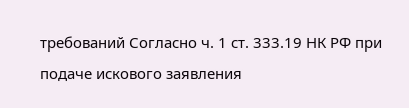требований Согласно ч. 1 ст. 333.19 НК РФ при подаче искового заявления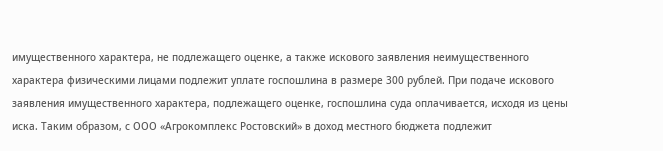имущественного характера, не подлежащего оценке, а также искового заявления неимущественного характера физическими лицами подлежит уплате госпошлина в размере 300 рублей. При подаче искового заявления имущественного характера, подлежащего оценке, госпошлина суда оплачивается, исходя из цены иска. Таким образом, с ООО «Агрокомплекс Ростовский» в доход местного бюджета подлежит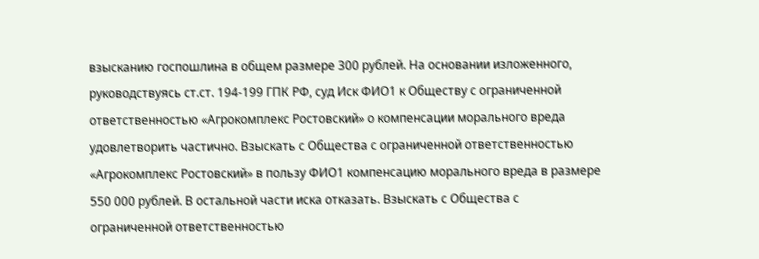взысканию госпошлина в общем размере 300 рублей. На основании изложенного, руководствуясь ст.ст. 194-199 ГПК РФ, суд Иск ФИО1 к Обществу с ограниченной ответственностью «Агрокомплекс Ростовский» о компенсации морального вреда удовлетворить частично. Взыскать с Общества с ограниченной ответственностью «Агрокомплекс Ростовский» в пользу ФИО1 компенсацию морального вреда в размере 550 000 рублей. В остальной части иска отказать. Взыскать с Общества с ограниченной ответственностью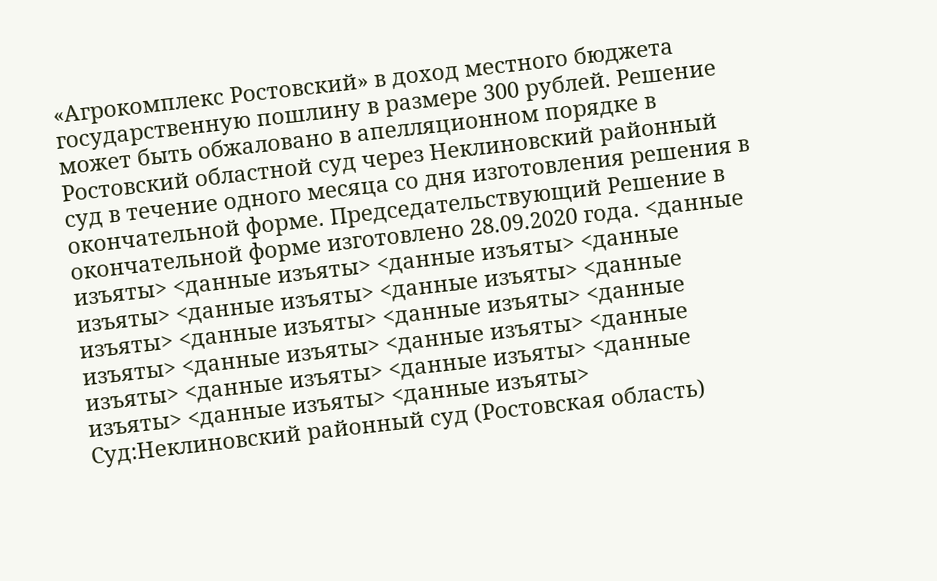«Агрокомплекс Ростовский» в доход местного бюджета государственную пошлину в размере 300 рублей. Решение может быть обжаловано в апелляционном порядке в Ростовский областной суд через Неклиновский районный суд в течение одного месяца со дня изготовления решения в окончательной форме. Председательствующий Решение в окончательной форме изготовлено 28.09.2020 года. <данные изъяты> <данные изъяты> <данные изъяты> <данные изъяты> <данные изъяты> <данные изъяты> <данные изъяты> <данные изъяты> <данные изъяты> <данные изъяты> <данные изъяты> <данные изъяты> <данные изъяты> <данные изъяты> <данные изъяты> <данные изъяты> <данные изъяты> <данные изъяты> Суд:Неклиновский районный суд (Ростовская область)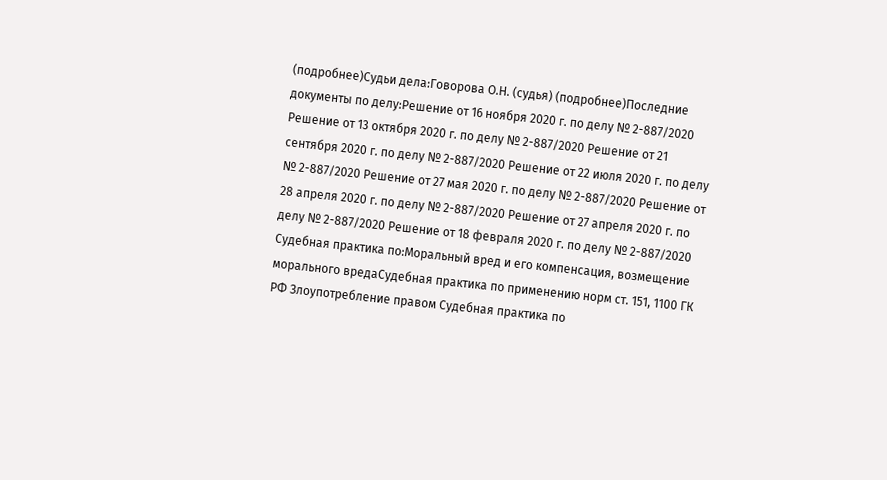(подробнее)Судьи дела:Говорова О.Н. (судья) (подробнее)Последние документы по делу:Решение от 16 ноября 2020 г. по делу № 2-887/2020 Решение от 13 октября 2020 г. по делу № 2-887/2020 Решение от 21 сентября 2020 г. по делу № 2-887/2020 Решение от 22 июля 2020 г. по делу № 2-887/2020 Решение от 27 мая 2020 г. по делу № 2-887/2020 Решение от 28 апреля 2020 г. по делу № 2-887/2020 Решение от 27 апреля 2020 г. по делу № 2-887/2020 Решение от 18 февраля 2020 г. по делу № 2-887/2020 Судебная практика по:Моральный вред и его компенсация, возмещение морального вредаСудебная практика по применению норм ст. 151, 1100 ГК РФ Злоупотребление правом Судебная практика по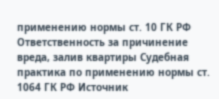применению нормы ст. 10 ГК РФ Ответственность за причинение вреда, залив квартиры Судебная практика по применению нормы ст. 1064 ГК РФ Источник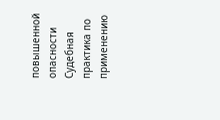повышенной опасности Судебная практика по применению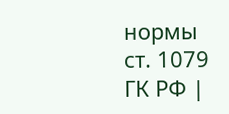нормы ст. 1079 ГК РФ |